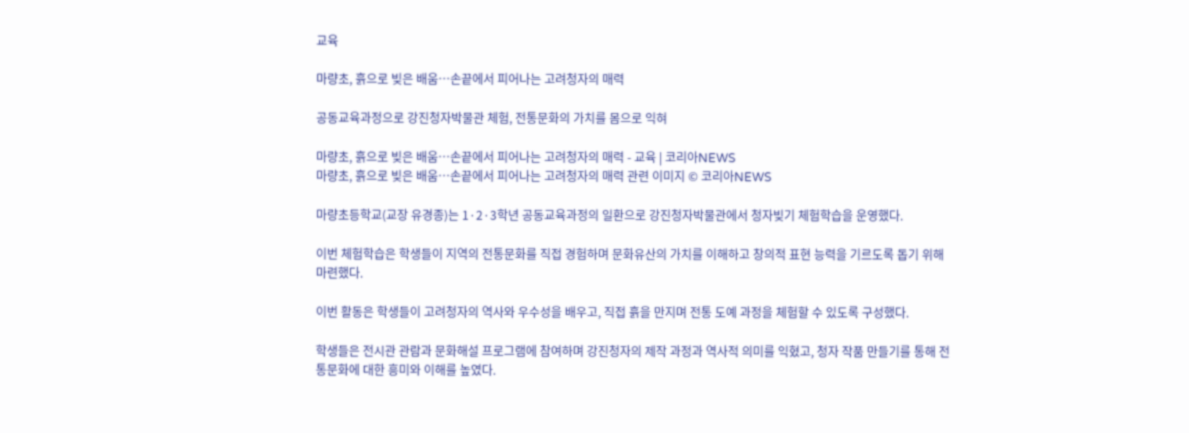교육

마량초, 흙으로 빚은 배움…손끝에서 피어나는 고려청자의 매력

공동교육과정으로 강진청자박물관 체험, 전통문화의 가치를 몸으로 익혀

마량초, 흙으로 빚은 배움…손끝에서 피어나는 고려청자의 매력 - 교육 | 코리아NEWS
마량초, 흙으로 빚은 배움…손끝에서 피어나는 고려청자의 매력 관련 이미지 © 코리아NEWS

마량초등학교(교장 유경종)는 1·2·3학년 공동교육과정의 일환으로 강진청자박물관에서 청자빚기 체험학습을 운영했다.

이번 체험학습은 학생들이 지역의 전통문화를 직접 경험하며 문화유산의 가치를 이해하고 창의적 표현 능력을 기르도록 돕기 위해 마련했다.

이번 활동은 학생들이 고려청자의 역사와 우수성을 배우고, 직접 흙을 만지며 전통 도예 과정을 체험할 수 있도록 구성했다.

학생들은 전시관 관람과 문화해설 프로그램에 참여하며 강진청자의 제작 과정과 역사적 의미를 익혔고, 청자 작품 만들기를 통해 전통문화에 대한 흥미와 이해를 높였다.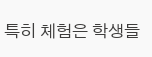특히 체험은 학생들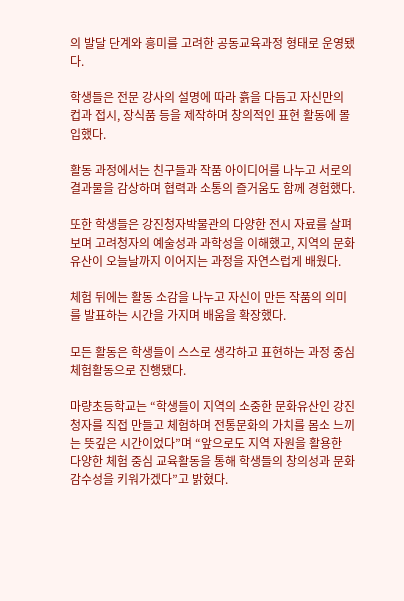의 발달 단계와 흥미를 고려한 공동교육과정 형태로 운영됐다.

학생들은 전문 강사의 설명에 따라 흙을 다듬고 자신만의 컵과 접시, 장식품 등을 제작하며 창의적인 표현 활동에 몰입했다.

활동 과정에서는 친구들과 작품 아이디어를 나누고 서로의 결과물을 감상하며 협력과 소통의 즐거움도 함께 경험했다.

또한 학생들은 강진청자박물관의 다양한 전시 자료를 살펴보며 고려청자의 예술성과 과학성을 이해했고, 지역의 문화유산이 오늘날까지 이어지는 과정을 자연스럽게 배웠다.

체험 뒤에는 활동 소감을 나누고 자신이 만든 작품의 의미를 발표하는 시간을 가지며 배움을 확장했다.

모든 활동은 학생들이 스스로 생각하고 표현하는 과정 중심 체험활동으로 진행됐다.

마량초등학교는 “학생들이 지역의 소중한 문화유산인 강진청자를 직접 만들고 체험하며 전통문화의 가치를 몸소 느끼는 뜻깊은 시간이었다”며 “앞으로도 지역 자원을 활용한 다양한 체험 중심 교육활동을 통해 학생들의 창의성과 문화감수성을 키워가겠다”고 밝혔다.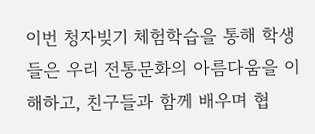이번 청자빚기 체험학습을 통해 학생들은 우리 전통문화의 아름다움을 이해하고, 친구들과 함께 배우며 협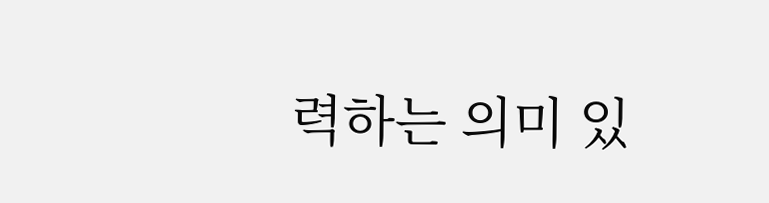력하는 의미 있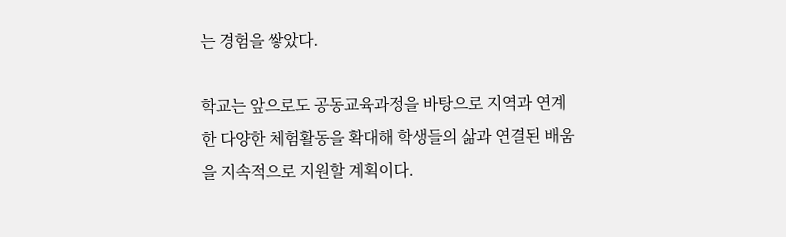는 경험을 쌓았다.

학교는 앞으로도 공동교육과정을 바탕으로 지역과 연계한 다양한 체험활동을 확대해 학생들의 삶과 연결된 배움을 지속적으로 지원할 계획이다.